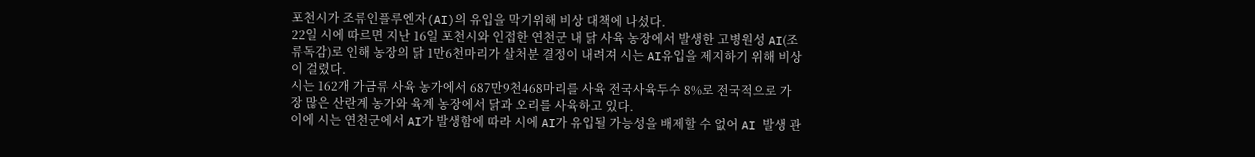포천시가 조류인플루엔자(AI)의 유입을 막기위해 비상 대책에 나섰다.
22일 시에 따르면 지난 16일 포천시와 인접한 연천군 내 닭 사육 농장에서 발생한 고병원성 AI(조류독감)로 인해 농장의 닭 1만6천마리가 살처분 결정이 내려져 시는 AI유입을 제지하기 위해 비상이 걸렸다.
시는 162개 가금류 사육 농가에서 687만9천468마리를 사육 전국사육두수 8%로 전국적으로 가장 많은 산란계 농가와 육계 농장에서 닭과 오리를 사육하고 있다.
이에 시는 연천군에서 AI가 발생함에 따라 시에 AI가 유입될 가능성을 배제할 수 없어 AI 발생 관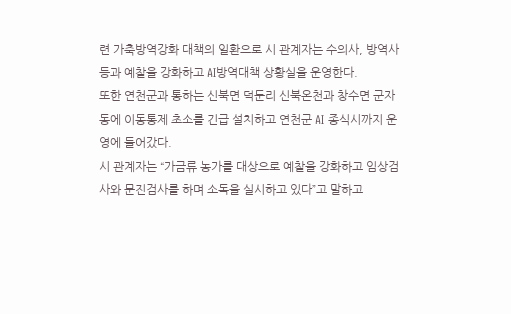련 가축방역강화 대책의 일환으로 시 관계자는 수의사, 방역사 등과 예찰을 강화하고 AI방역대책 상황실을 운영한다.
또한 연천군과 통하는 신북면 덕둔리 신북온천과 창수면 군자동에 이동통제 초소를 긴급 설치하고 연천군 AI 종식시까지 운영에 들어갔다.
시 관계자는 “가금류 농가를 대상으로 예찰을 강화하고 임상검사와 문진검사를 하며 소독을 실시하고 있다”고 말하고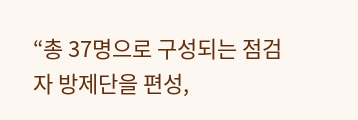“총 37명으로 구성되는 점검자 방제단을 편성,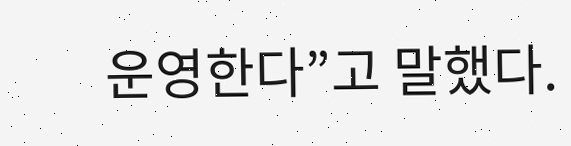운영한다”고 말했다.